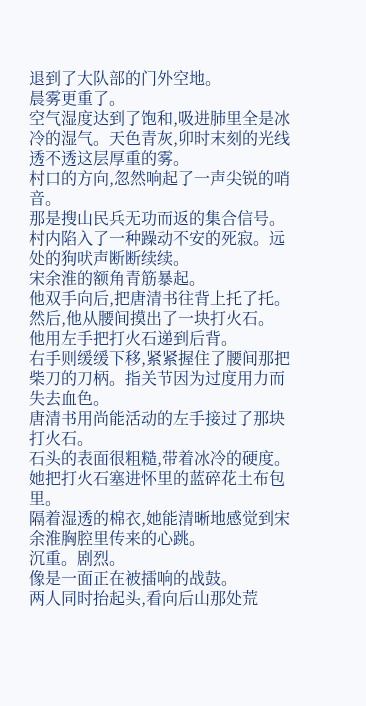退到了大队部的门外空地。
晨雾更重了。
空气湿度达到了饱和,吸进肺里全是冰冷的湿气。天色青灰,卯时末刻的光线透不透这层厚重的雾。
村口的方向,忽然响起了一声尖锐的哨音。
那是搜山民兵无功而返的集合信号。
村内陷入了一种躁动不安的死寂。远处的狗吠声断断续续。
宋余淮的额角青筋暴起。
他双手向后,把唐清书往背上托了托。
然后,他从腰间摸出了一块打火石。
他用左手把打火石递到后背。
右手则缓缓下移,紧紧握住了腰间那把柴刀的刀柄。指关节因为过度用力而失去血色。
唐清书用尚能活动的左手接过了那块打火石。
石头的表面很粗糙,带着冰冷的硬度。
她把打火石塞进怀里的蓝碎花土布包里。
隔着湿透的棉衣,她能清晰地感觉到宋余淮胸腔里传来的心跳。
沉重。剧烈。
像是一面正在被擂响的战鼓。
两人同时抬起头,看向后山那处荒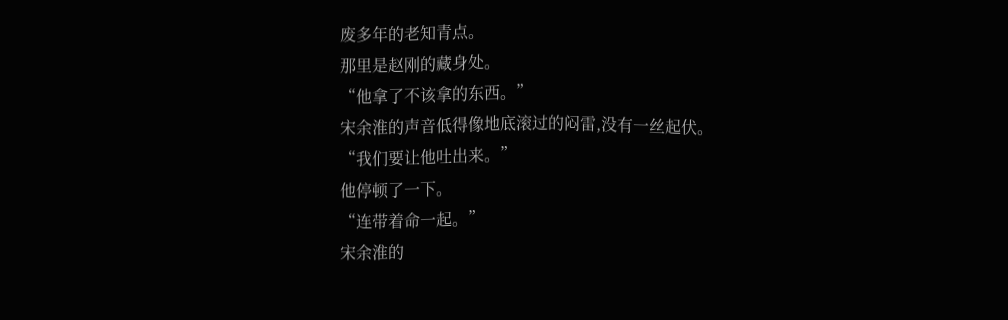废多年的老知青点。
那里是赵刚的藏身处。
“他拿了不该拿的东西。”
宋余淮的声音低得像地底滚过的闷雷,没有一丝起伏。
“我们要让他吐出来。”
他停顿了一下。
“连带着命一起。”
宋余淮的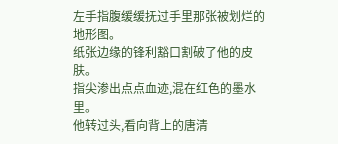左手指腹缓缓抚过手里那张被划烂的地形图。
纸张边缘的锋利豁口割破了他的皮肤。
指尖渗出点点血迹,混在红色的墨水里。
他转过头,看向背上的唐清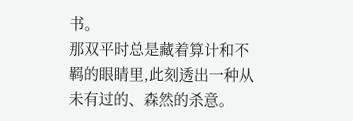书。
那双平时总是藏着算计和不羁的眼睛里,此刻透出一种从未有过的、森然的杀意。